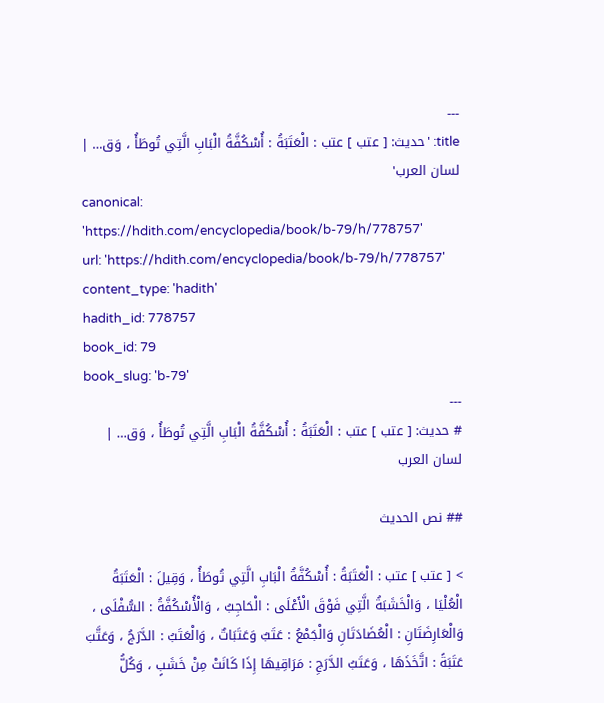---
title: 'حديث: [ عتب ] عتب : الْعَتَبَةُ : أُسْكُفَّةُ الْبَابِ الَّتِي تُوطَأُ ، وَق… | لسان العرب'
canonical: 'https://hdith.com/encyclopedia/book/b-79/h/778757'
url: 'https://hdith.com/encyclopedia/book/b-79/h/778757'
content_type: 'hadith'
hadith_id: 778757
book_id: 79
book_slug: 'b-79'
---
# حديث: [ عتب ] عتب : الْعَتَبَةُ : أُسْكُفَّةُ الْبَابِ الَّتِي تُوطَأُ ، وَق… | لسان العرب

## نص الحديث

> [ عتب ] عتب : الْعَتَبَةُ : أُسْكُفَّةُ الْبَابِ الَّتِي تُوطَأُ ، وَقِيلَ : الْعَتَبَةُ الْعُلْيَا ، وَالْخَشَبَةُ الَّتِي فَوْقَ الْأَعْلَى : الْحَاجِبُ ، وَالْأُسْكُفَّةُ : السُّفْلَى ، وَالْعَارِضَتَانِ : الْعُضَادَتَانِ وَالْجَمْعُ : عَتَبٌ وَعَتَبَاتٌ ، وَالْعَتَبُ : الدَّرَجُ ، وَعَتَّبَ عَتَبَةً : اتَّخَذَهَا ، وَعَتَبُ الدَّرَجِ : مَرَاقِيهَا إِذَا كَانَتْ مِنْ خَشَبٍ ، وَكُلُّ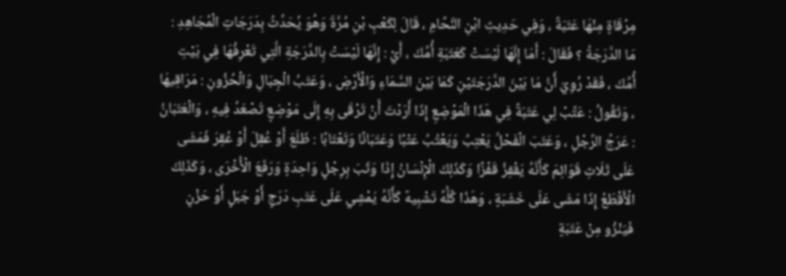مِرْقَاةٍ مِنْهَا عَتَبَةٌ ، وَفِي حَدِيثِ ابْنِ النَّحَّامِ ، قَالَ لِكَعْبِ بْنِ مُرَّةَ وَهُوَ يُحَدِّثُ بِدَرَجَاتِ الْمُجَاهِدِ : مَا الدَّرَجَةُ ؟ فَقَالَ : أَمَا إِنَّهَا لَيْسَتْ كَعَتَبَةِ أُمِّكَ ، أَيْ : إِنَّهَا لَيْسَتْ بِالدَّرَجَةِ الَّتِي تَعْرِفُهَا فِي بَيْتِ أُمِّكَ ، فَقَدْ رُوِيَ أَنَّ مَا بَيْنَ الدَّرَجَتَيْنِ كَمَا بَيْنَ السَّمَاءِ وَالْأَرْضِ ، وَعَتَبُ الْجِبَالِ وَالْحُزُونِ : مَرَاقِيهَا ، وَتَقُولُ : عَتِّبْ لِي عَتَبَةً فِي هَذَا الْمَوْضِعِ إِذَا أَرَدْتَ أَنْ تَرْقَى بِهِ إِلَى مَوْضِعٍ تَصْعَدُ فِيهِ ، وَالْعَتَبَانُ : عَرَجُ الرِّجْلِ ، وَعَتَبَ الْفَحْلُ يَعْتِبُ وَيَعْتُبُ عَتْبًا وَعَتَبَانًا وَتَعْتَابًا : ظَلَعَ أَوْ عُقِلَ أَوْ عُقِرَ فَمَشَى عَلَى ثَلَاثِ قَوَائِمَ كَأَنَّهُ يَقْفِزُ قَفْزًا وَكَذَلِكَ الْإِنْسَانُ إِذَا وَثَبَ بِرِجْلٍ وَاحِدَةٍ وَرَفَعَ الْأُخْرَى ، وَكَذَلِكَ الْأَقْطَعُ إِذَا مَشَى عَلَى خَشَبَةٍ ، وَهَذَا كُلُّهُ تَشْبِيهٌ كَأَنَّهُ يَمْشِي عَلَى عَتَبِ دَرَجٍ أَوْ جَبَلٍ أَوْ حَزْنٍ فَيَنْزُو مِنْ عَتَبَةٍ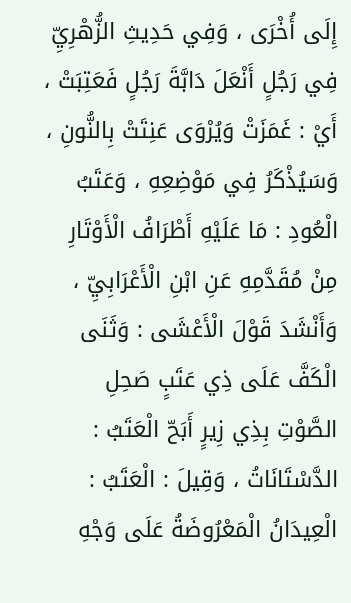إِلَى أُخْرَى ، وَفِي حَدِيثِ الزُّهْرِيِّ فِي رَجُلٍ أَنْعَلَ دَابَّةَ رَجُلٍ فَعَتِبَتْ ، أَيْ : غَمَزَتْ وَيُرْوَى عَنِتَتْ بِالنُّونِ ، وَسَيُذْكَرُ فِي مَوْضِعِهِ ، وَعَتَبُ الْعُودِ : مَا عَلَيْهِ أَطْرَافُ الْأَوْتَارِ مِنْ مُقَدَّمِهِ عَنِ ابْنِ الْأَعْرَابِيِّ ، وَأَنْشَدَ قَوْلَ الْأَعْشَى : وَثَنَى الْكَفَّ عَلَى ذِي عَتَبٍ صَحِلِ الصَّوْتِ بِذِي زِيرٍ أَبَحّ الْعَتَبُ : الدَّسْتَانَاتُ ، وَقِيلَ : الْعَتَبُ : الْعِيدَانُ الْمَعْرُوضَةُ عَلَى وَجْهِ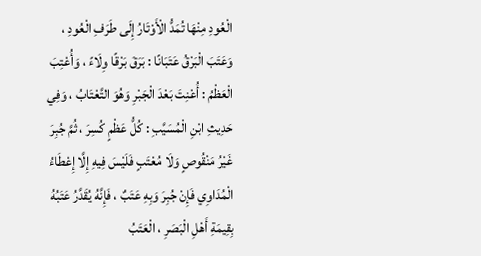الْعُودِ مِنْهَا تُمَدُّ الْأَوْتَارُ إِلَى طَرَفِ الْعُودِ ، وَعَتَبَ الْبَرْقُ عَتَبَانًا : بَرَقَ بَرْقًا وِلَاءً ، وَأُعْتِبَ الْعَظْمُ : أُعْنِتَ بَعْدَ الْجَبْرِ وَهُوَ التَّعْتَابُ ، وَفِي حَدِيثِ ابْنِ الْمُسَيَّبِ : كُلُّ عَظْمٍ كُسِرَ ، ثُمَّ جُبِرَ غَيْرُ مَنْقُوصٍ وَلَا مُعْتَبٍ فَلَيْسَ فِيهِ إِلَّا إِعْطَاءُ الْمُدَاوِي فَإِنْ جُبِرَ وَبِهِ عَتَبٌ ، فَإِنَّهُ يُقَدَّرُ عَتَبُهُ بِقِيمَةِ أَهْلِ الْبَصَرِ ، الْعَتَبُ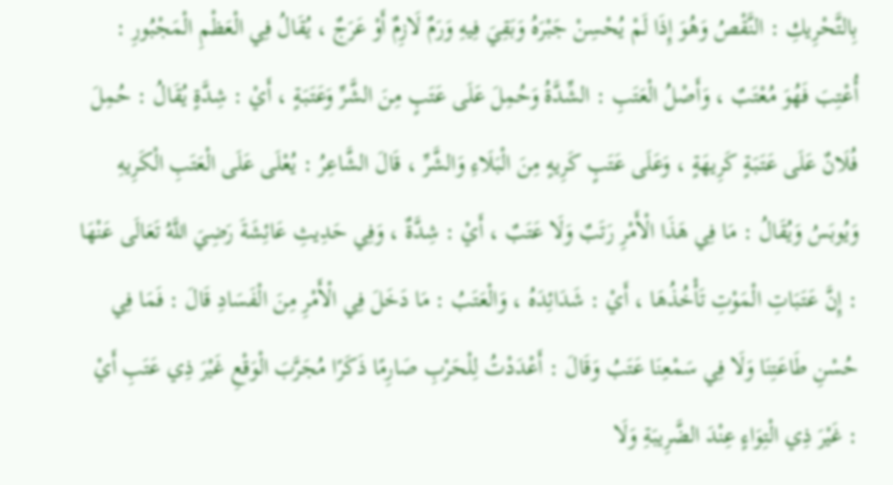بِالتَّحْرِيكِ : النَّقْصُ وَهُوَ إِذَا لَمْ يُحْسِنْ جَبْرَهُ وَبَقِيَ فِيهِ وَرَمٌ لَازِمٌ أَوْ عَرَجٌ ، يُقَالُ فِي الْعَظْمِ الْمَجْبُورِ : أُعْتِبَ فَهُوَ مُعْتَبٌ ، وَأَصْلُ الْعَتَبِ : الشِّدَّةُ وَحُمِلَ عَلَى عَتَبٍ مِنَ الشَّرِّ وَعَتَبَةٍ ، أَيْ : شِدَّةٍ يُقَالُ : حُمِلَ فُلَانٌ عَلَى عَتَبَةٍ كَرِيهَةٍ ، وَعَلَى عَتَبٍ كَرِيهٍ مِنَ الْبَلَاءِ وَالشَّرِّ ، قَالَ الشَّاعِرُ : يُعْلَى عَلَى الْعَتَبِ الْكَرِيهِ وَيُوبَسُ وَيُقَالُ : مَا فِي هَذَا الْأَمْرِ رَتَبٌ وَلَا عَتَبٌ ، أَيْ : شِدَّةٌ ، وَفِي حَدِيثِ عَائِشَةَ رَضِيَ اللَّهُ تَعَالَى عَنْهَا : إِنَّ عَتَبَاتِ الْمَوْتِ تَأْخُذُهَا ، أَيْ : شَدَائِدَهُ ، وَالْعَتَبُ : مَا دَخَلَ فِي الْأَمْرِ مِنَ الْفَسَادِ قَالَ : فَمَا فِي حُسْنِ طَاعَتِنَا وَلَا فِي سَمْعِنَا عَتَبُ وَقَالَ : أَعْدَدْتُ لِلْحَرْبِ صَارِمًا ذَكَرًا مُجَرَّبَ الْوَقْعِ غَيْرَ ذِي عَتَبِ أَيْ : غَيْرَ ذِي الْتِوَاءٍ عِنْدَ الضَّرِيبَةِ وَلَا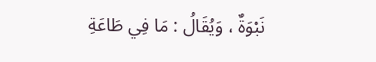نَبْوَةٌ ، وَيُقَالُ : مَا فِي طَاعَةِ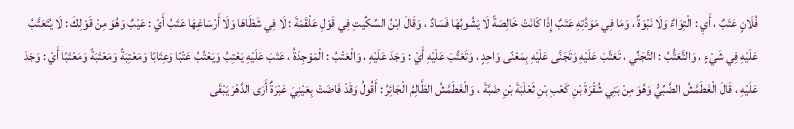فُلَانٍ عَتَبٌ ، أَيِ : الْتِوَاءٌ وَلَا نَبْوَةٌ ، وَمَا فِي مَوَدَّتِهِ عَتَبٌ إِذَا كَانَتْ خَالِصَةً لَا يَشُوبُهَا فَسَادٌ ، وَقَالَ ابْنُ السِّكِّيتِ فِي قَوْلِ عَلْقَمَةَ : لَا فِي شَظَاهَا وَلَا أَرْسَاغِهَا عَتَبُ أَيْ : عَيْبٌ وَهُوَ مِنْ قَوْلِكَ : لَا يُتَعَتَّبُ عَلَيْهِ فِي شَيْءٍ ، وَالتَّعَتُّبُ : التَّجَنِّي ، تَعَتَّبَ عَلَيْهِ وَتَجَنَّى عَلَيْهِ بِمَعْنًى وَاحِدٍ ، وَتَعَتَّبَ عَلَيْهِ أَيْ : وَجَدَ عَلَيْهِ ، وَالْعَتْبُ : الْمَوْجِدَةُ ، عَتَبَ عَلَيْهِ يَعْتِبُ وَيَعْتُبُ عَتْبًا وَعِتَابًا وَمَعْتِبَةً وَمَعْتَبَةً وَمَعْتَبًا أَيْ : وَجَدَ عَلَيْهِ ، قَالَ الْغَطَمَّشُ الضَّبِّيُّ وَهُوَ مِنْ بَنِي شُقْرَةَ بْنِ كَعْبِ بْنِ ثَعْلَبَةَ بْنِ ضَبَّةَ ، وَالْغَطَمَّشُ الظَّالِمُ الْجَائِرُ : أَقُولُ وَقَدْ فَاضَتْ بِعَيْنِيَ عَبْرَةٌ أَرَى الدَّهْرَ يَبْقَى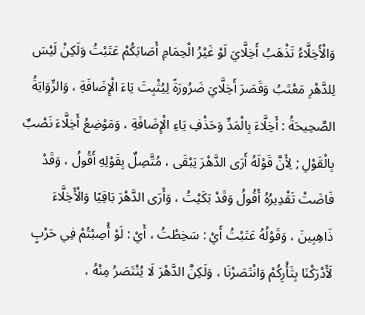وَالْأَخِلَّاءُ تَذْهَبُ أَخِلَّايَ لَوْ غَيْرُ الْحِمَامِ أَصَابَكُمْ عَتَبْتُ وَلَكِنْ لَيْسَ لِلدَّهْرِ مَعْتَبُ وَقَصَرَ أَخِلَّايَ ضَرُورَةً لِيُثْبِتَ يَاءَ الْإِضَافَةِ ، وَالرِّوَايَةُ الصَّحِيحَةُ : أَخِلَّاءَ بِالْمَدِّ وَحَذْفِ يَاءِ الْإِضَافَةِ ، وَمَوْضِعُ أَخِلَّاءَ نَصْبٌ بِالْقَوْلِ ; لِأَنَّ قَوْلَهُ أَرَى الدَّهْرَ يَبْقَى ، مُتَّصِلٌ بِقَوْلِهِ أَقُولُ ، وَقَدْ فَاضَتْ تَقْدِيرُهُ أَقُولُ وَقَدْ بَكَيْتُ ، وَأَرَى الدَّهْرَ بَاقِيًا وَالْأَخِلَّاءَ ذَاهِبِينَ ، وَقَوْلُهُ عَتَبْتُ أَيْ : سَخِطْتُ ، أَيْ : لَوْ أُصِبْتُمْ فِي حَرْبٍ لَأَدْرَكْنَا بِثَأْرِكُمْ وَانْتَصَرْنَا ، وَلَكِنَّ الدَّهْرَ لَا يُنْتَصَرُ مِنْهُ ،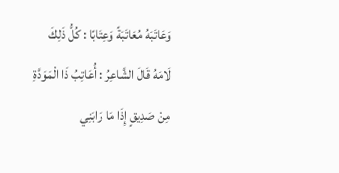وَعَاتَبَهُ مُعَاتَبَةً وَعِتَابًا : كُلُّ ذَلِكَ لَامَهُ قَالَ الشَّاعِرُ : أُعَاتِبُ ذَا الْمَوَدَّةِ مِنْ صَدِيقٍ إِذَا مَا رَابَنِي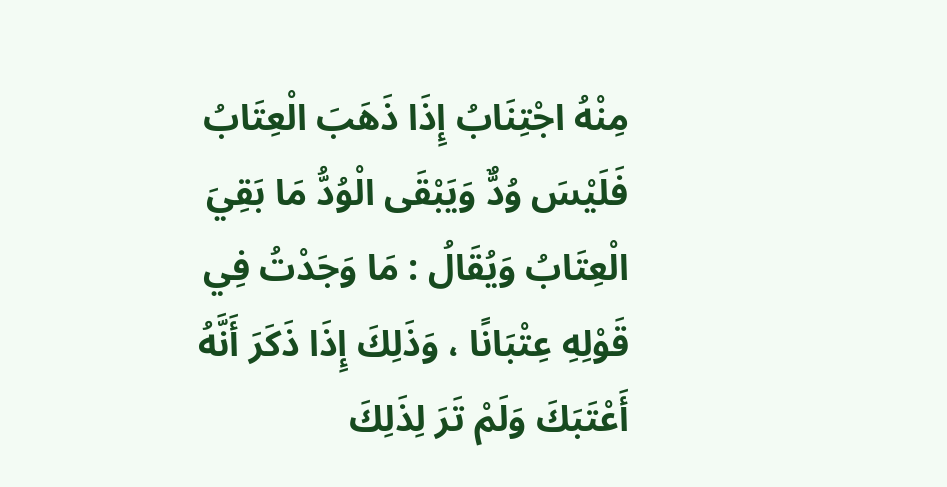مِنْهُ اجْتِنَابُ إِذَا ذَهَبَ الْعِتَابُ فَلَيْسَ وُدٌّ وَيَبْقَى الْوُدُّ مَا بَقِيَ الْعِتَابُ وَيُقَالُ : مَا وَجَدْتُ فِي قَوْلِهِ عِتْبَانًا ، وَذَلِكَ إِذَا ذَكَرَ أَنَّهُ أَعْتَبَكَ وَلَمْ تَرَ لِذَلِكَ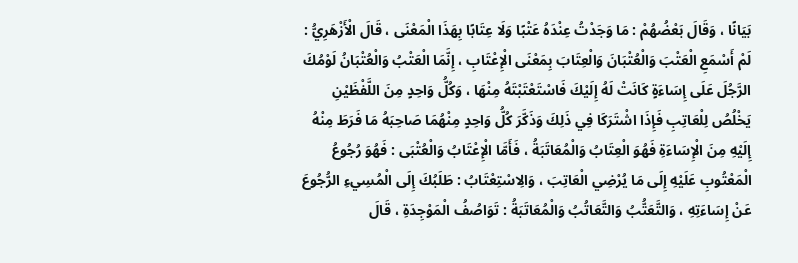بَيَانًا ، وَقَالَ بَعْضُهُمْ : مَا وَجَدْتُ عِنْدَهُ عَتْبًا وَلَا عِتَابًا بِهَذَا الْمَعْنَى ، قَالَ الْأَزْهَرِيُّ : لَمْ أَسْمَعِ الْعَتْبَ وَالْعُتْبَانَ وَالْعِتَابَ بِمَعْنَى الْإِعْتَابِ ، إِنَّمَا الْعَتْبُ وَالْعُتْبَانُ لَوْمُكَ الرَّجُلَ عَلَى إِسَاءَةٍ كَانَتْ لَهُ إِلَيْكَ فَاسْتَعْتَبْتَهُ مِنْهَا ، وَكُلُّ وَاحِدٍ مِنَ اللَّفْظَيْنِ يَخْلُصُ لِلْعَاتِبِ فَإِذَا اشْتَرَكَا فِي ذَلِكَ وَذَكَّرَ كُلُّ وَاحِدٍ مِنْهُمَا صَاحِبَهُ مَا فَرَطَ مِنْهُ إِلَيْهِ مِنَ الْإِسَاءَةِ فَهُوَ الْعِتَابُ وَالْمُعَاتَبَةُ ، فَأَمَّا الْإِعْتَابُ وَالْعُتْبَى : فَهُوَ رُجُوعُ الْمَعْتُوبِ عَلَيْهِ إِلَى مَا يُرْضِي الْعَاتِبَ ، وَالِاسْتِعْتَابُ : طَلَبُكَ إِلَى الْمُسِيءِ الرُّجُوعَ عَنْ إِسَاءَتِهِ ، وَالتَّعَتُّبُ وَالتَّعَاتُبُ وَالْمُعَاتَبَةُ : تَوَاصُفُ الْمَوْجِدَةِ ، قَالَ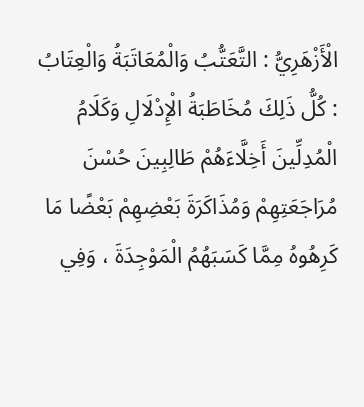الْأَزْهَرِيُّ : التَّعَتُّبُ وَالْمُعَاتَبَةُ وَالْعِتَابُ : كُلُّ ذَلِكَ مُخَاطَبَةُ الْإِدْلَالِ وَكَلَامُ الْمُدِلِّينَ أَخِلَّاءَهُمْ طَالِبِينَ حُسْنَ مُرَاجَعَتِهِمْ وَمُذَاكَرَةَ بَعْضِهِمْ بَعْضًا مَا كَرِهُوهُ مِمَّا كَسَبَهُمُ الْمَوْجِدَةَ ، وَفِي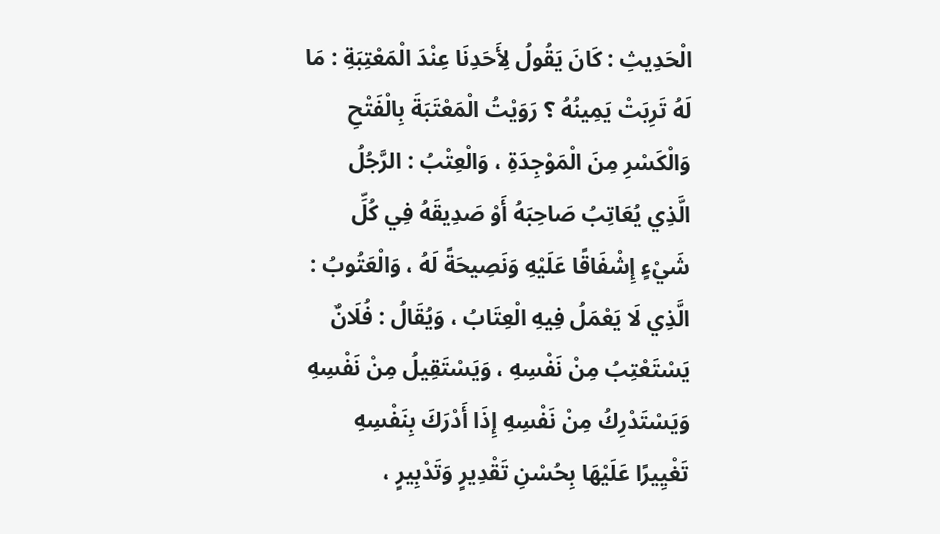الْحَدِيثِ : كَانَ يَقُولُ لِأَحَدِنَا عِنْدَ الْمَعْتِبَةِ : مَا لَهُ تَرِبَتْ يَمِينُهُ ؟ رَوَيْتُ الْمَعْتَبَةَ بِالْفَتْحِ وَالْكَسْرِ مِنَ الْمَوْجِدَةِ ، وَالْعِتْبُ : الرَّجُلُ الَّذِي يُعَاتِبُ صَاحِبَهُ أَوْ صَدِيقَهُ فِي كُلِّ شَيْءٍ إِشْفَاقًا عَلَيْهِ وَنَصِيحَةً لَهُ ، وَالْعَتُوبُ : الَّذِي لَا يَعْمَلُ فِيهِ الْعِتَابُ ، وَيُقَالُ : فُلَانٌ يَسْتَعْتِبُ مِنْ نَفْسِهِ ، وَيَسْتَقِيلُ مِنْ نَفْسِهِ وَيَسْتَدْرِكُ مِنْ نَفْسِهِ إِذَا أَدْرَكَ بِنَفْسِهِ تَغْيِيرًا عَلَيْهَا بِحُسْنِ تَقْدِيرٍ وَتَدْبِيرٍ ،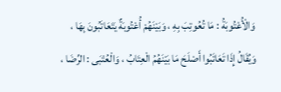وَالْأُعْتُوبَةُ : مَا تُعُوتِبَ بِهِ ، وَبَيْنَهُمْ أُعْتُوبَةٌ يَتَعَاتَبُونَ بِهَا ، وَيُقَالُ إِذَا تَعَاتَبُوا أَصْلَحَ مَا بَيْنَهُمُ الْعِتَابُ ، وَالْعُتْبَى : الرِّضَا ،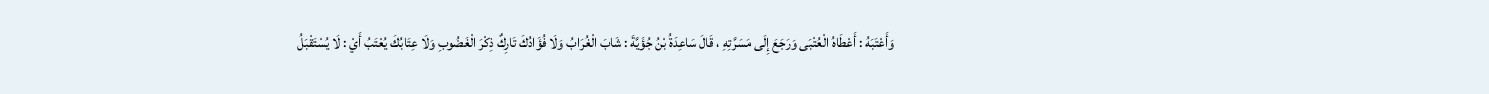وَأَعْتَبَهُ : أَعْطَاهُ الْعُتْبَى وَرَجَعَ إِلَى مَسَرَّتِهِ ، قَالَ سَاعِدَةُ بْنُ جُؤَيَّةَ : شَابَ الْغُرَابُ وَلَا فُؤَادُكَ تَارِكٌ ذِكْرَ الْغَضُوبِ وَلَا عِتَابُكَ يُعْتَبُ أَيْ : لَا يُسْتَقْبَلُ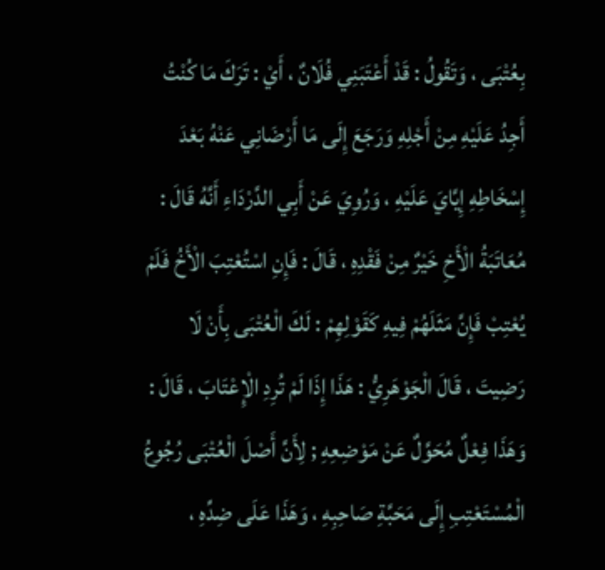بِعُتْبَى ، وَتَقُولُ : قَدْ أَعْتَبَنِي فُلَانٌ ، أَيْ : تَرَكَ مَا كُنْتُ أَجِدُ عَلَيْهِ مِنْ أَجْلِهِ وَرَجَعَ إِلَى مَا أَرْضَانِي عَنْهُ بَعْدَ إِسْخَاطِهِ إِيَّايَ عَلَيْهِ ، وَرُوِيَ عَنْ أَبِي الدَّرْدَاءِ أَنَّهُ قَالَ : مُعَاتَبَةُ الْأَخِ خَيْرٌ مِنْ فَقْدِهِ ، قَالَ : فَإِنِ اسْتُعْتِبَ الْأَخُ فَلَمْ يُعْتِبْ فَإِنَّ مَثَلَهُمْ فِيهِ كَقَوْلِهِمْ : لَكَ الْعُتْبَى بِأَنْ لَا رَضِيتَ ، قَالَ الْجَوْهَرِيُّ : هَذَا إِذَا لَمْ تُرِدِ الْإِعْتَابَ ، قَالَ : وَهَذَا فِعْلٌ مُحَوَّلٌ عَنْ مَوْضِعِهِ ; لِأَنَّ أَصْلَ الْعُتْبَى رُجُوعُ الْمُسْتَعْتِبِ إِلَى مَحَبَّةِ صَاحِبِهِ ، وَهَذَا عَلَى ضِدِّهِ ،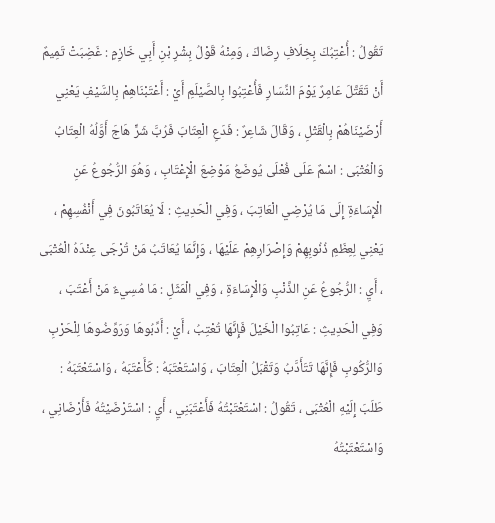تَقُولُ : أُعْتِبُكَ بِخِلَافِ رِضَاكَ ، وَمِنْهُ قَوْلُ بِشْرِ بْنِ أَبِي خَازِمٍ : غَضِبَتْ تَمِيمٌ أَنْ تَقَتَّلَ عَامِرٌ يَوْمَ النِّسَارِ فَأُعْتِبُوا بِالصَّيْلَمِ أَيْ : أَعْتَبْنَاهِمْ بِالسَّيْفِ يَعْنِي أَرْضَيْنَاهُمْ بِالْقَتْلِ ، وَقَالَ شَاعِرٌ : فَدَعِ الْعِتَابَ فَرُبَّ شَرٍّ هَاجَ أَوَّلُهُ الْعِتَابُ وَالْعُتْبَى : اسْمٌ عَلَى فُعْلَى يُوضَعُ مَوْضِعَ الْإِعْتَابِ ، وَهُوَ الرُّجُوعُ عَنِ الْإِسَاءَةِ إِلَى مَا يُرْضِي الْعَاتِبَ ، وَفِي الْحَدِيثِ : لَا يُعَاتَبُونَ فِي أَنْفُسِهِمْ ، يَعْنِي لِعِظَمِ ذُنُوبِهِمْ وَإِصْرَارِهِمْ عَلَيْهَا ، وَإِنَّمَا يُعَاتَبُ مَنْ تُرْجَى عِنْدَهُ الْعُتْبَى ، أَيِ : الرُّجُوعُ عَنِ الذَّنْبِ وَالْإِسَاءَةِ ، وَفِي الْمَثَلِ : مَا مُسِيءٌ مَنْ أَعْتَبَ ، وَفِي الْحَدِيثِ : عَاتِبُوا الْخَيْلَ فَإِنَّهَا تُعْتِبُ ، أَيْ : أَدِّبُوهَا وَرَوِّضُوهَا لِلْحَرْبِ وَالرُّكُوبِ فَإِنَّهَا تَتَأَدَّبُ وَتَقْبَلُ الْعِتَابَ ، وَاسْتَعْتَبَهُ : كَأَعْتَبَهُ ، وَاسْتَعْتَبَهُ : طَلَبَ إِلَيْهِ الْعُتْبَى ، تَقُولُ : اسْتَعْتَبْتُهُ فَأَعْتَبَنِي ، أَيِ : اسْتَرْضَيْتُهُ فَأَرْضَانِي ، وَاسْتَعْتَبْتُهُ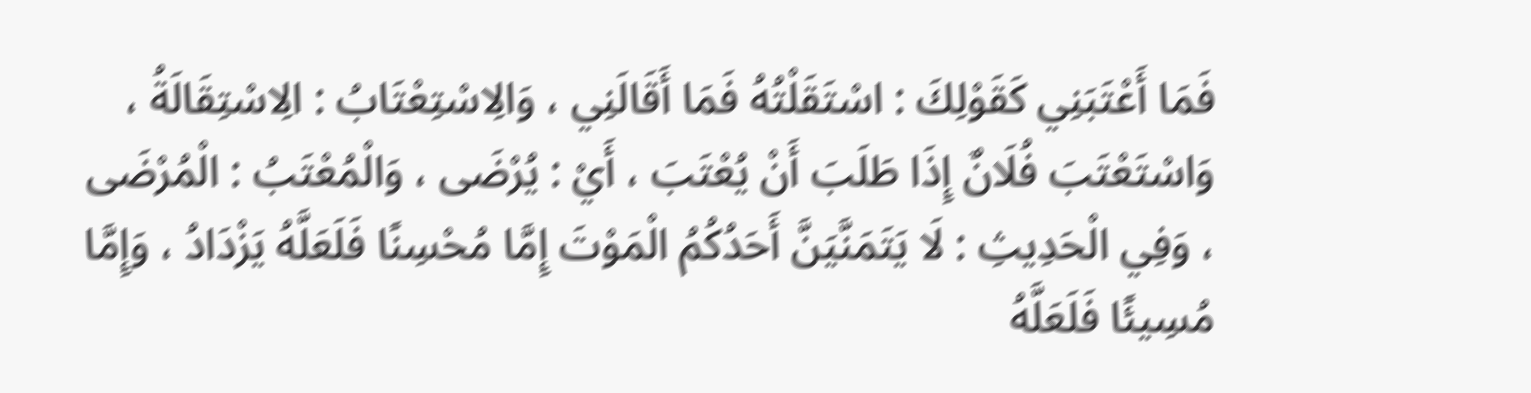فَمَا أَعْتَبَنِي كَقَوْلِكَ : اسْتَقَلْتُهُ فَمَا أَقَالَنِي ، وَالِاسْتِعْتَابُ : الِاسْتِقَالَةُ ، وَاسْتَعْتَبَ فُلَانٌ إِذَا طَلَبَ أَنْ يُعْتَبَ ، أَيْ : يُرْضَى ، وَالْمُعْتَبُ : الْمُرْضَى ، وَفِي الْحَدِيثِ : لَا يَتَمَنَّيَنَّ أَحَدُكُمُ الْمَوْتَ إِمَّا مُحْسِنًا فَلَعَلَّهُ يَزْدَادُ ، وَإِمَّا مُسِيئًا فَلَعَلَّهُ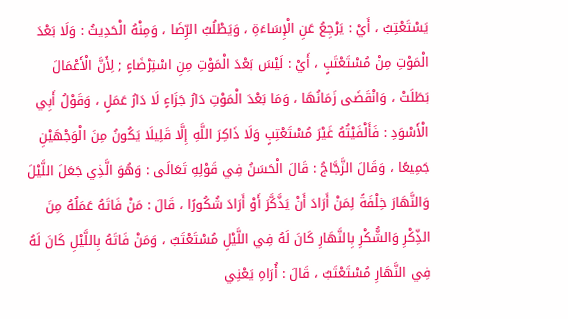يَسْتَعْتِبُ ، أَيْ : يَرْجِعُ عَنِ الْإِسَاءَةِ ، وَيَطْلُبُ الرِّضَا ، وَمِنْهُ الْحَدِيثُ : وَلَا بَعْدَ الْمَوْتِ مِنْ مُسْتَعْتَبٍ ، أَيْ : لَيْسَ بَعْدَ الْمَوْتِ مِنِ اسْتِرْضَاءٍ ; لِأَنَّ الْأَعْمَالَ بَطَلَتْ ، وَانْقَضَى زَمَانُهَا ، وَمَا بَعْدَ الْمَوْتِ دَارُ جَزَاءٍ لَا دَارُ عَمَلٍ ، وَقَوْلُ أَبِي الْأَسْوَدِ : فَأَلْفَيْتُهُ غَيْرَ مُسْتَعْتِبٍ وَلَا ذَاكِرَ اللَّهِ إِلَّا قَلِيلَا يَكُونُ مِنَ الْوَجْهَيْنِ جَمِيعًا ، وَقَالَ الزَّجَّاجُ : قَالَ الْحَسَنُ فِي قَوْلِهِ تَعَالَى : وَهُوَ الَّذِي جَعَلَ اللَّيْلَ وَالنَّهَارَ خِلْفَةً لِمَنْ أَرَادَ أَنْ يَذَّكَّرَ أَوْ أَرَادَ شُكُورًا ، قَالَ : مَنْ فَاتَهُ عَمَلُهُ مِنَ الذِّكْرِ وَالشُّكْرِ بِالنَّهَارِ كَانَ لَهُ فِي اللَّيْلِ مُسْتَعْتَبٌ ، وَمَنْ فَاتَهُ بِاللَّيْلِ كَانَ لَهُ فِي النَّهَارِ مُسْتَعْتَبٌ ، قَالَ : أُرَاهِ يَعْنِي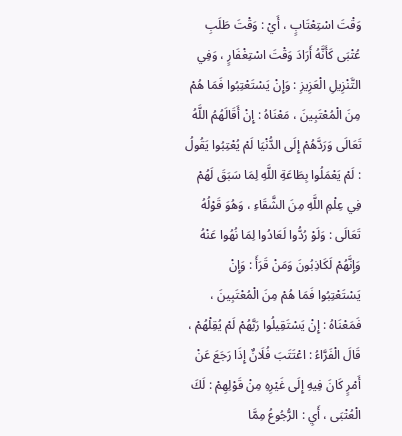وَقْتَ اسْتِعْتَابٍ ، أَيْ : وَقْتَ طَلَبِ عُتْبَى كَأَنَّهُ أَرَادَ وَقْتَ اسْتِغْفَارٍ ، وَفِي التَّنْزِيلِ الْعَزِيزِ : وَإِنْ يَسْتَعْتِبُوا فَمَا هُمْ مِنَ الْمُعْتَبِينَ ، مَعْنَاهُ : إِنْ أَقَالَهُمُ اللَّهُ تَعَالَى وَرَدَّهُمْ إِلَى الدُّنْيَا لَمْ يُعْتِبُوا يَقُولُ : لَمْ يَعْمَلُوا بِطَاعَةِ اللَّهِ لِمَا سَبَقَ لَهُمْ فِي عِلْمِ اللَّهِ مِنَ الشَّقَاءِ ، وَهُوَ قَوْلُهُ تَعَالَى : وَلَوْ رُدُّوا لَعَادُوا لِمَا نُهُوا عَنْهُ وَإِنَّهُمْ لَكَاذِبُونَ وَمَنْ قَرَأَ : وَإِنْ يَسْتَعْتِبُوا فَمَا هُمْ مِنَ الْمُعْتَبِينَ ، فَمَعْنَاهُ : إِنْ يَسْتَقِيلُوا رَبَّهُمْ لَمْ يُقِلْهُمْ ، قَالَ الْفَرَّاءُ : اعْتَتَبَ فُلَانٌ إِذَا رَجَعَ عَنْ أَمْرٍ كَانَ فِيهِ إِلَى غَيْرِهِ مِنْ قَوْلِهِمْ : لَكَ الْعُتْبَى ، أَيِ : الرُّجُوعُ مِمَّا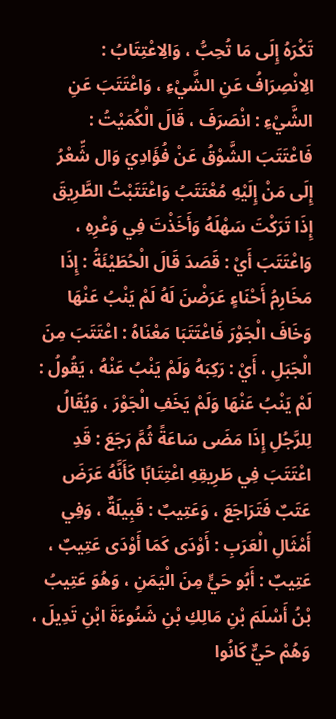تَكْرَهُ إِلَى مَا تُحِبُّ ، وَالِاعْتِتَابُ : الِانْصِرَافُ عَنِ الشَّيْءِ ، وَاعْتَتَبَ عَنِ الشَّيْءِ : انْصَرَفَ ، قَالَ الْكُمَيْتُ : فَاعْتَتَبَ الشَّوْقُ عَنْ فُؤَادِيَ وَال شِّعْرُ إِلَى مَنْ إِلَيْهِ مُعْتَتَبُ وَاعْتَتَبْتُ الطَّرِيقَ إِذَا تَرَكْتَ سَهْلَهُ وَأَخَذْتَ فِي وَعْرِهِ ، وَاعْتَتَبَ أَيْ : قَصَدَ قَالَ الْحُطَيْئَةُ : إِذَا مَخَارِمُ أَحْنَاءٍ عَرَضْنَ لَهُ لَمْ يَنْبُ عَنْهَا وَخَافَ الْجَوْرَ فَاعْتَتَبَا مَعْنَاهُ : اعْتَتَبَ مِنَ الْجَبَلِ ، أَيْ : رَكِبَهُ وَلَمْ يَنْبُ عَنْهُ ، يَقُولُ : لَمْ يَنْبُ عَنْهَا وَلَمْ يَخَفِ الْجَوْرَ ، وَيُقَالُ لِلرَّجُلِ إِذَا مَضَى سَاعَةً ثُمَّ رَجَعَ : قَدِ اعْتَتَبَ فِي طَرِيقِهِ اعْتِتَابًا كَأَنَّهُ عَرَضَ عَتَبٌ فَتَرَاجَعَ ، وَعَتِيبٌ : قَبِيلَةٌ ، وَفِي أَمْثَالِ الْعَرَبِ : أَوْدَى كَمَا أَوْدَى عَتِيبٌ ، عَتِيبٌ : أَبُو حَيٍّ مِنَ الْيَمَنِ ، وَهُوَ عَتِيبُ بْنُ أَسْلَمَ بْنِ مَالِكِ بْنِ شَنُوءَةَ ابْنِ تَدِيلَ ، وَهُمْ حَيٌّ كَانُوا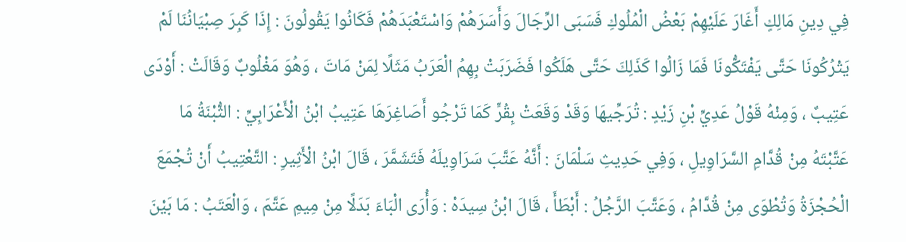فِي دِينِ مَالِكٍ أَغَارَ عَلَيْهِمْ بَعْضُ الْمُلُوكِ فَسَبَى الرِّجَالَ وَأَسَرَهُمْ وَاسْتَعْبَدَهُمْ فَكَانُوا يَقُولُونَ : إِذَا كَبِرَ صِبْيَانُنَا لَمْ يَتْرُكُونَا حَتَّى يَفْتَكُّونَا فَمَا زَالُوا كَذَلِكَ حَتَّى هَلَكُوا فَضَرَبَتْ بِهِمُ الْعَرَبُ مَثَلًا لِمَنْ مَاتَ ، وَهُوَ مَغْلُوبٌ وَقَالَتْ : أَوْدَى عَتِيبٌ ، وَمِنْهُ قَوْلُ عَدِيِّ بْنِ زَيْدٍ : تُرَجِّيهَا وَقَدْ وَقَعَتْ بِقُرٍّ كَمَا تَرْجُو أَصَاغِرَهَا عَتِيبُ ابْنُ الْأَعْرَابِيِّ : الثُّبْنَةُ مَا عَتَّبْتَهُ مِنْ قُدَّامِ السَّرَاوِيلِ ، وَفِي حَدِيثِ سَلْمَانَ : أَنَّهُ عَتَّبَ سَرَاوِيلَهُ فَتَشَمَّرَ ، قَالَ ابْنُ الْأَثِيرِ : التَّعْتِيبُ أَنْ تُجْمَعَ الْحُجْزَةُ وَتُطْوَى مِنْ قُدَّامُ ، وَعَتَّبَ الرَّجُلُ : أَبْطَأَ ، قَالَ ابْنُ سِيدَهْ : وَأُرَى الْبَاءَ بَدَلًا مِنْ مِيمِ عَتَّمَ ، وَالْعَتَبُ : مَا بَيْنَ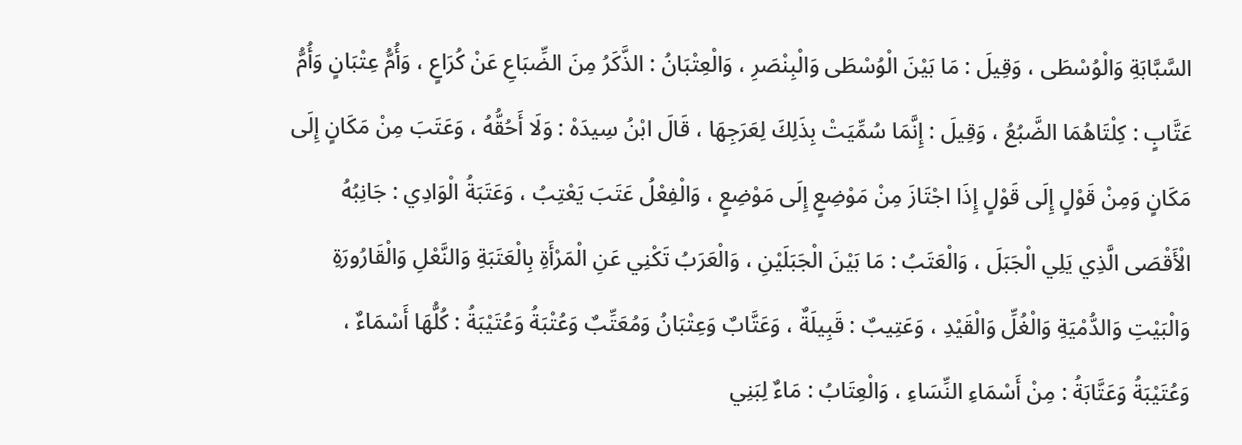السَّبَّابَةِ وَالْوُسْطَى ، وَقِيلَ : مَا بَيْنَ الْوُسْطَى وَالْبِنْصَرِ ، وَالْعِتْبَانُ : الذَّكَرُ مِنَ الضِّبَاعِ عَنْ كُرَاعٍ ، وَأُمُّ عِتْبَانٍ وَأُمُّ عَتَّابٍ : كِلْتَاهُمَا الضَّبُعُ ، وَقِيلَ : إِنَّمَا سُمِّيَتْ بِذَلِكَ لِعَرَجِهَا ، قَالَ ابْنُ سِيدَهْ : وَلَا أَحُقُّهُ ، وَعَتَبَ مِنْ مَكَانٍ إِلَى مَكَانٍ وَمِنْ قَوْلٍ إِلَى قَوْلٍ إِذَا اجْتَازَ مِنْ مَوْضِعٍ إِلَى مَوْضِعٍ ، وَالْفِعْلُ عَتَبَ يَعْتِبُ ، وَعَتَبَةُ الْوَادِي : جَانِبُهُ الْأَقْصَى الَّذِي يَلِي الْجَبَلَ ، وَالْعَتَبُ : مَا بَيْنَ الْجَبَلَيْنِ ، وَالْعَرَبُ تَكْنِي عَنِ الْمَرْأَةِ بِالْعَتَبَةِ وَالنَّعْلِ وَالْقَارُورَةِ وَالْبَيْتِ وَالدُّمْيَةِ وَالْغُلِّ وَالْقَيْدِ ، وَعَتِيبٌ : قَبِيلَةٌ ، وَعَتَّابٌ وَعِتْبَانُ وَمُعَتِّبٌ وَعُتْبَةُ وَعُتَيْبَةُ : كُلُّهَا أَسْمَاءٌ ، وَعُتَيْبَةُ وَعَتَّابَةُ : مِنْ أَسْمَاءِ النِّسَاءِ ، وَالْعِتَابُ : مَاءٌ لِبَنِي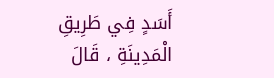أَسَدٍ فِي طَرِيقِ الْمَدِينَةِ ، قَالَ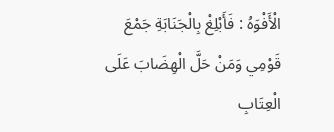الْأَفْوَهُ : فَأَبْلِغْ بِالْجَنَابَةِ جَمْعَ قَوْمِي وَمَنْ حَلَّ الْهِضَابَ عَلَى الْعِتَابِ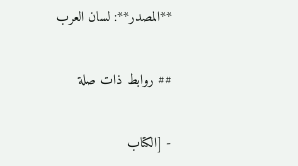**المصدر**: لسان العرب

## روابط ذات صلة

- [الكتاب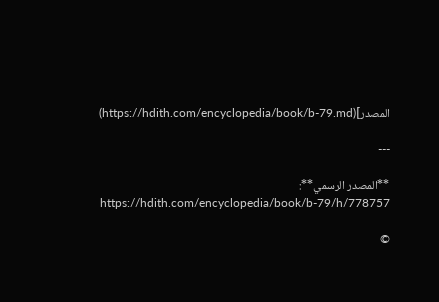المصدر](https://hdith.com/encyclopedia/book/b-79.md)

---

**المصدر الرسمي**: https://hdith.com/encyclopedia/book/b-79/h/778757

©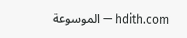hdith.com — الموسوعة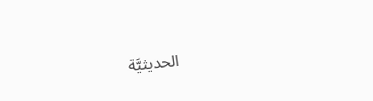الحديثيَّة